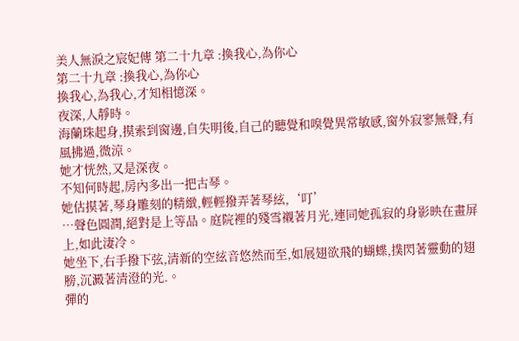美人無淚之宸妃傳 第二十九章 :換我心,為你心
第二十九章 :換我心,為你心
換我心,為我心,才知相憶深。
夜深,人靜時。
海蘭珠起身,摸索到窗邊,自失明後,自己的聽覺和嗅覺異常敏感,窗外寂寥無聲,有風拂過,微涼。
她才恍然,又是深夜。
不知何時起,房內多出一把古琴。
她估摸著,琴身雕刻的精緻,輕輕撥弄著琴絃,‘叮’
…聲色圓潤,絕對是上等品。庭院裡的殘雪襯著月光,連同她孤寂的身影映在畫屏上,如此淒冷。
她坐下,右手撥下弦,清新的空絃音悠然而至,如展翅欲飛的蝴蝶,撲閃著靈動的翅膀,沉澱著清澄的光.。
彈的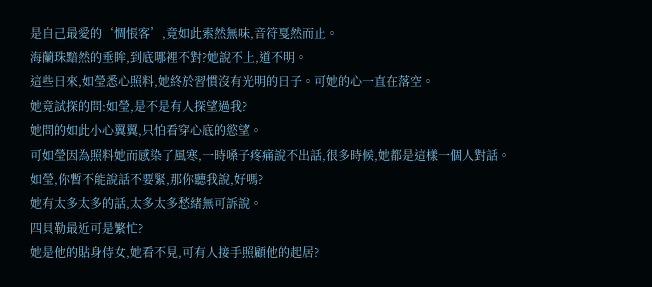是自己最愛的‘惆悵客’,竟如此索然無味,音符戛然而止。
海蘭珠黯然的垂眸,到底哪裡不對?她說不上,道不明。
這些日來,如瑩悉心照料,她終於習慣沒有光明的日子。可她的心一直在落空。
她竟試探的問:如瑩,是不是有人探望過我?
她問的如此小心翼翼,只怕看穿心底的慾望。
可如瑩因為照料她而感染了風寒,一時嗓子疼痛說不出話,很多時候,她都是這樣一個人對話。
如瑩,你暫不能說話不要緊,那你聽我說,好嗎?
她有太多太多的話,太多太多愁緒無可訴說。
四貝勒最近可是繁忙?
她是他的貼身侍女,她看不見,可有人接手照顧他的起居?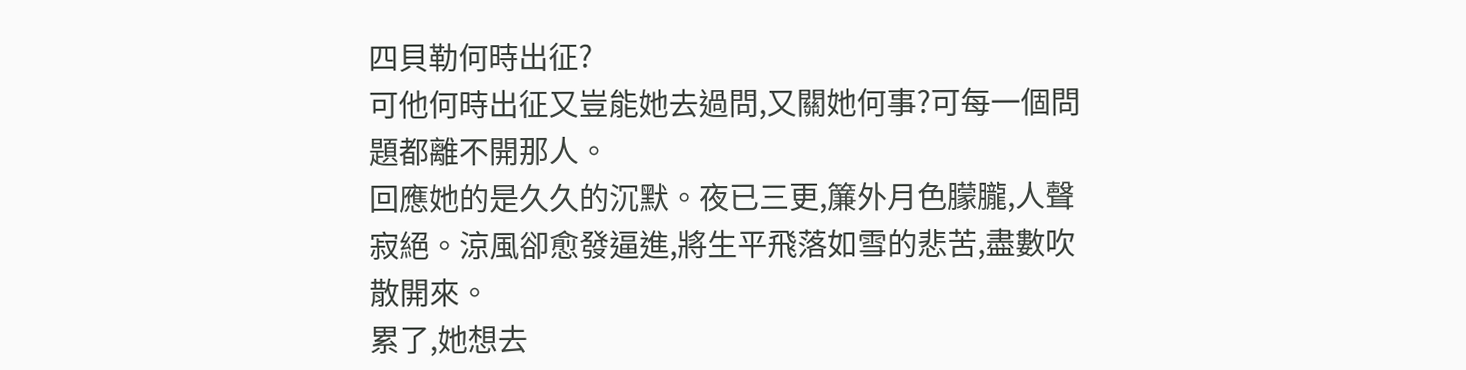四貝勒何時出征?
可他何時出征又豈能她去過問,又關她何事?可每一個問題都離不開那人。
回應她的是久久的沉默。夜已三更,簾外月色朦朧,人聲寂絕。涼風卻愈發逼進,將生平飛落如雪的悲苦,盡數吹散開來。
累了,她想去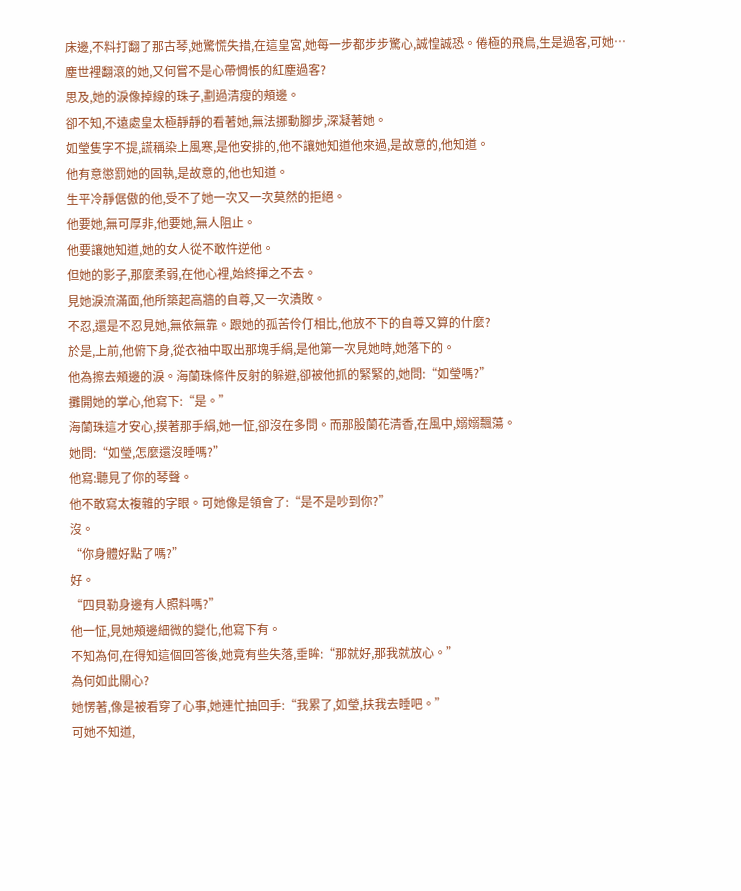床邊,不料打翻了那古琴,她驚慌失措,在這皇宮,她每一步都步步驚心,誠惶誠恐。倦極的飛鳥,生是過客,可她…塵世裡翻滾的她,又何嘗不是心帶惆悵的紅塵過客?
思及,她的淚像掉線的珠子,劃過清瘦的頰邊。
卻不知,不遠處皇太極靜靜的看著她,無法挪動腳步,深凝著她。
如瑩隻字不提,謊稱染上風寒,是他安排的,他不讓她知道他來過,是故意的,他知道。
他有意懲罰她的固執,是故意的,他也知道。
生平冷靜倨傲的他,受不了她一次又一次莫然的拒絕。
他要她,無可厚非,他要她,無人阻止。
他要讓她知道,她的女人從不敢忤逆他。
但她的影子,那麼柔弱,在他心裡,始終揮之不去。
見她淚流滿面,他所築起高牆的自尊,又一次潰敗。
不忍,還是不忍見她,無依無靠。跟她的孤苦伶仃相比,他放不下的自尊又算的什麼?
於是,上前,他俯下身,從衣袖中取出那塊手絹,是他第一次見她時,她落下的。
他為擦去頰邊的淚。海蘭珠條件反射的躲避,卻被他抓的緊緊的,她問:“如瑩嗎?”
攤開她的掌心,他寫下:“是。”
海蘭珠這才安心,摸著那手絹,她一怔,卻沒在多問。而那股蘭花清香,在風中,嫋嫋飄蕩。
她問:“如瑩,怎麼還沒睡嗎?”
他寫:聽見了你的琴聲。
他不敢寫太複雜的字眼。可她像是領會了:“是不是吵到你?”
沒。
“你身體好點了嗎?”
好。
“四貝勒身邊有人照料嗎?”
他一怔,見她頰邊細微的變化,他寫下有。
不知為何,在得知這個回答後,她竟有些失落,垂眸:“那就好,那我就放心。”
為何如此關心?
她愣著,像是被看穿了心事,她連忙抽回手:“我累了,如瑩,扶我去睡吧。”
可她不知道,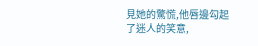見她的驚慌,他唇邊勾起了迷人的笑意,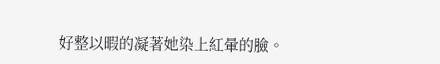好整以暇的凝著她染上紅暈的臉。